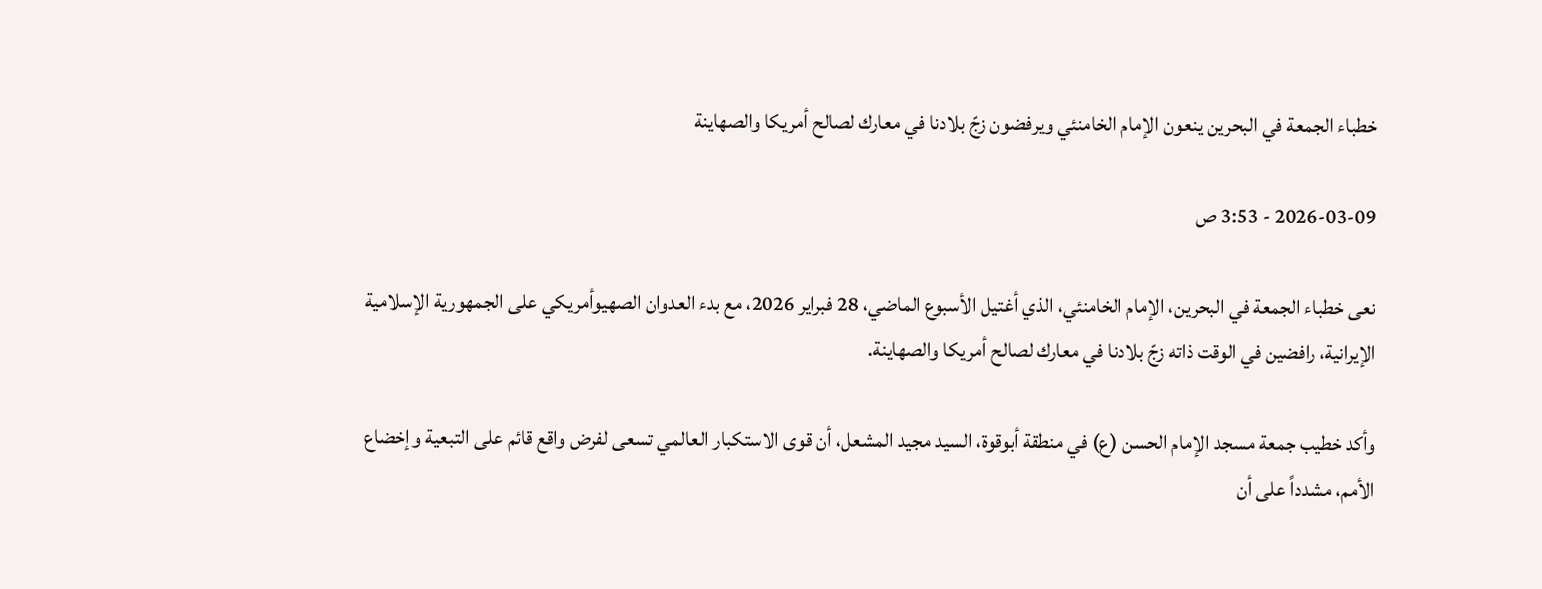خطباء الجمعة في البحرين ينعون الإمام الخامنئي ويرفضون زجّ بلادنا في معارك لصالح أمريكا والصهاينة

2026-03-09 - 3:53 ص

نعى خطباء الجمعة في البحرين، الإمام الخامنئي، الذي أغتيل الأسبوع الماضي، 28 فبراير 2026، مع بدء العدوان الصهيوأمريكي على الجمهورية الإسلامية الإيرانية، رافضين في الوقت ذاته زجّ بلادنا في معارك لصالح أمريكا والصهاينة.

وأكد خطيب جمعة مسجد الإمام الحسن (ع) في منطقة أبوقوة، السيد مجيد المشعل، أن قوى الاستكبار العالمي تسعى لفرض واقع قائم على التبعية وإخضاع الأمم، مشدداً على أن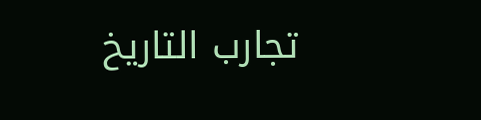تجارب التاريخ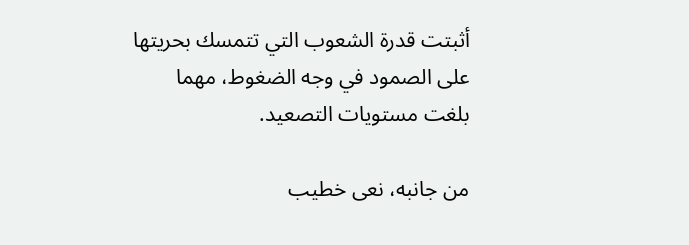أثبتت قدرة الشعوب التي تتمسك بحريتها على الصمود في وجه الضغوط، مهما بلغت مستويات التصعيد.

من جانبه، نعى خطيب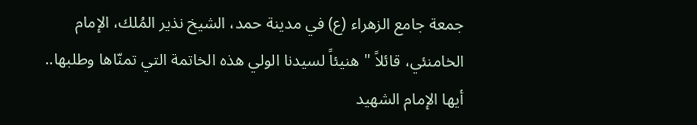جمعة جامع الزهراء (ع) في مدينة حمد، الشيخ نذير المُلك، الإمام الخامنئي، قائلاً "هنيئاً لسيدنا الولي هذه الخاتمة التي تمنّاها وطلبها.. أيها الإمام الشهيد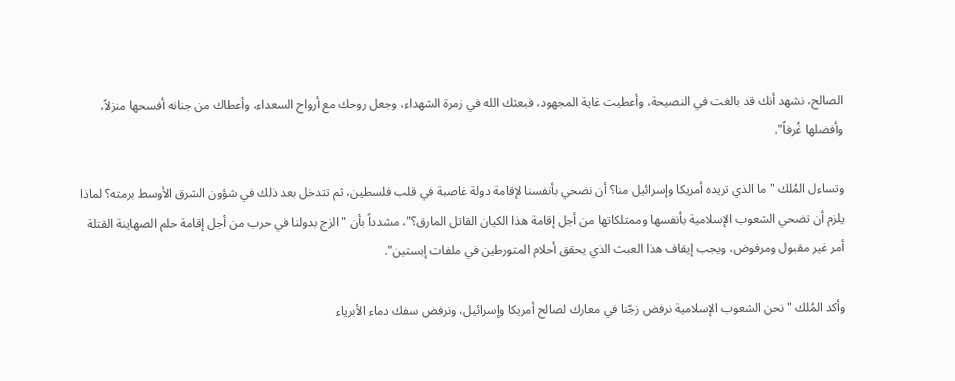الصالح، نشهد أنك قد بالغت في النصيحة، وأعطيت غاية المجهود، فبعثك الله في زمرة الشهداء، وجعل روحك مع أرواح السعداء، وأعطاك من جنانه أفسحها منزلاً، وأفضلها غُرفاً".

وتساءل المُلك "ما الذي تريده أمريكا وإسرائيل منا؟ أن نضحي بأنفسنا لإقامة دولة غاصبة في قلب فلسطين، ثم تتدخل بعد ذلك في شؤون الشرق الأوسط برمته؟ لماذا يلزم أن تضحي الشعوب الإسلامية بأنفسها وممتلكاتها من أجل إقامة هذا الكيان القاتل المارق؟"، مشدداً بأن "الزج بدولنا في حرب من أجل إقامة حلم الصهاينة القتلة أمر غير مقبول ومرفوض، ويجب إيقاف هذا العبث الذي يحقق أحلام المتورطين في ملفات إبستين".

وأكد المُلك "نحن الشعوب الإسلامية نرفض زجّنا في معارك لصالح أمريكا وإسرائيل، ونرفض سفك دماء الأبرياء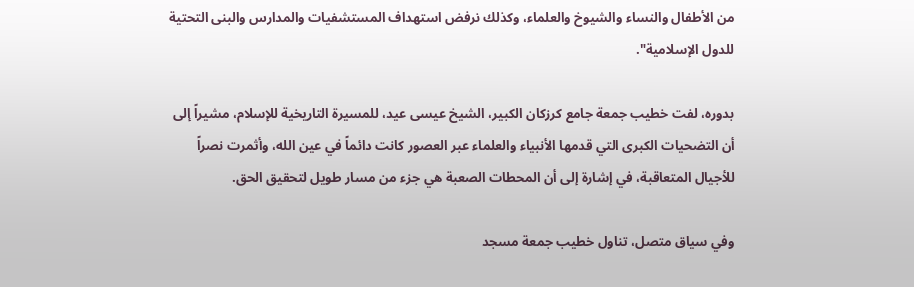من الأطفال والنساء والشيوخ والعلماء، وكذلك نرفض استهداف المستشفيات والمدارس والبنى التحتية للدول الإسلامية".

بدوره، لفت خطيب جمعة جامع كرزكان الكبير، الشيخ عيسى عيد، للمسيرة التاريخية للإسلام، مشيراً إلى أن التضحيات الكبرى التي قدمها الأنبياء والعلماء عبر العصور كانت دائماً في عين الله، وأثمرت نصراً للأجيال المتعاقبة، في إشارة إلى أن المحطات الصعبة هي جزء من مسار طويل لتحقيق الحق.

وفي سياق متصل، تناول خطيب جمعة مسجد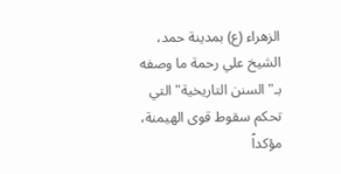الزهراء (ع) بمدينة حمد، الشيخ علي رحمة ما وصفه بـ"السنن التاريخية" التي تحكم سقوط قوى الهيمنة، مؤكداً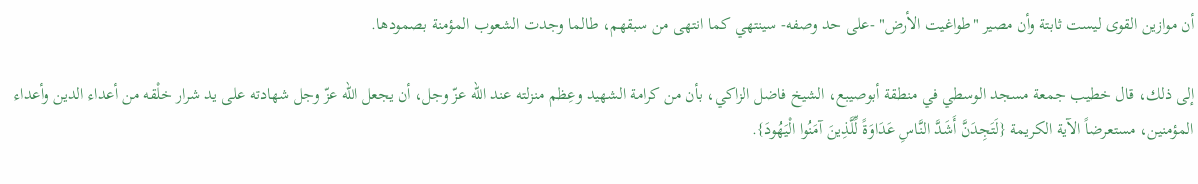أن موازين القوى ليست ثابتة وأن مصير "طواغيت الأرض" -على حد وصفه- سينتهي كما انتهى من سبقهم، طالما وجدت الشعوب المؤمنة بصمودها.

إلى ذلك، قال خطيب جمعة مسجد الوسطي في منطقة أبوصيبع، الشيخ فاضل الزاكي، بأن من كرامة الشهيد وعِظم منزلته عند الله عزّ وجل، أن يجعل الله عزّ وجل شهادته على يد شرار خلْقه من أعداء الدين وأعداء المؤمنين، مستعرضاً الآية الكريمة {لَتَجِدَنَّ أَشَدَّ النَّاسِ عَدَاوَةً لِّلَّذِينَ آمَنُوا الْيَهُودَ}.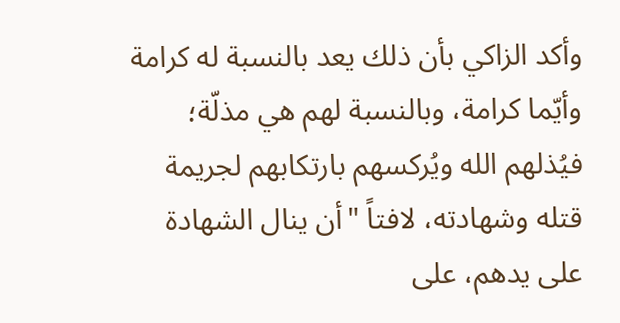وأكد الزاكي بأن ذلك يعد بالنسبة له كرامة وأيّما كرامة، وبالنسبة لهم هي مذلّة؛ فيُذلهم الله ويُركسهم بارتكابهم لجريمة قتله وشهادته، لافتاً "أن ينال الشهادة على يدهم، على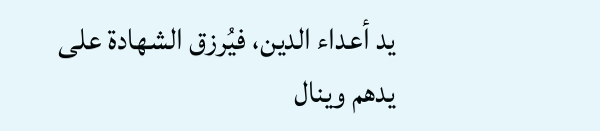يد أعداء الدين، فيُرزق الشهادة على يدهم وينال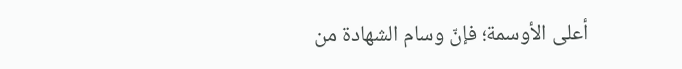أعلى الأوسمة؛ فإنّ وسام الشهادة من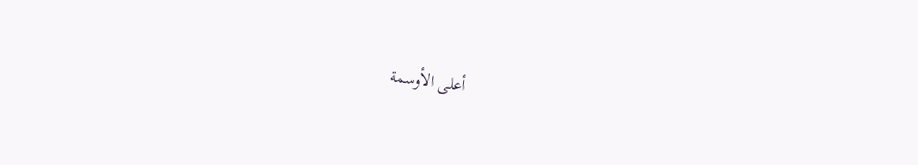أعلى الأوسمة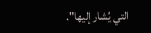التي يُشار إليها".